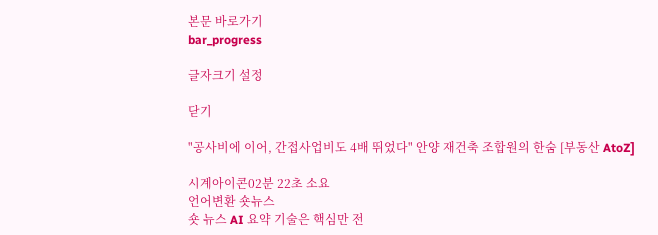본문 바로가기
bar_progress

글자크기 설정

닫기

"공사비에 이어, 간접사업비도 4배 뛰었다" 안양 재건축 조합원의 한숨 [부동산 AtoZ]

시계아이콘02분 22초 소요
언어변환 숏뉴스
숏 뉴스 AI 요약 기술은 핵심만 전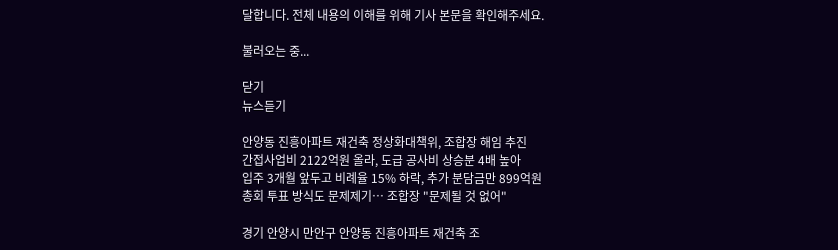달합니다. 전체 내용의 이해를 위해 기사 본문을 확인해주세요.

불러오는 중...

닫기
뉴스듣기

안양동 진흥아파트 재건축 정상화대책위, 조합장 해임 추진
간접사업비 2122억원 올라, 도급 공사비 상승분 4배 높아
입주 3개월 앞두고 비례율 15% 하락, 추가 분담금만 899억원
총회 투표 방식도 문제제기… 조합장 "문제될 것 없어"

경기 안양시 만안구 안양동 진흥아파트 재건축 조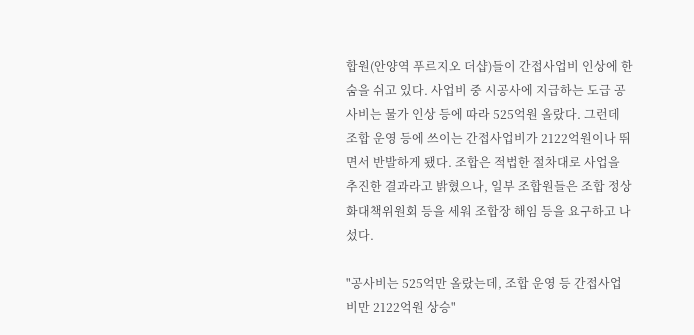합원(안양역 푸르지오 더샵)들이 간접사업비 인상에 한숨을 쉬고 있다. 사업비 중 시공사에 지급하는 도급 공사비는 물가 인상 등에 따라 525억원 올랐다. 그런데 조합 운영 등에 쓰이는 간접사업비가 2122억원이나 뛰면서 반발하게 됐다. 조합은 적법한 절차대로 사업을 추진한 결과라고 밝혔으나, 일부 조합원들은 조합 정상화대책위원회 등을 세워 조합장 해임 등을 요구하고 나섰다.

"공사비는 525억만 올랐는데, 조합 운영 등 간접사업비만 2122억원 상승"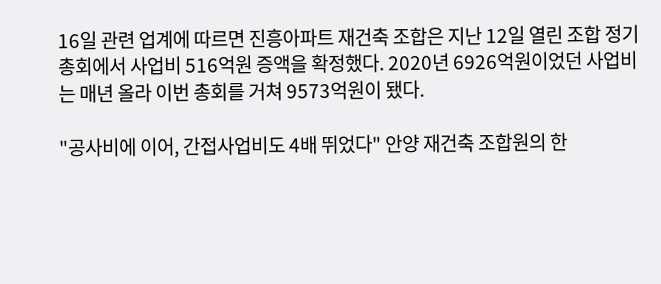16일 관련 업계에 따르면 진흥아파트 재건축 조합은 지난 12일 열린 조합 정기총회에서 사업비 516억원 증액을 확정했다. 2020년 6926억원이었던 사업비는 매년 올라 이번 총회를 거쳐 9573억원이 됐다.

"공사비에 이어, 간접사업비도 4배 뛰었다" 안양 재건축 조합원의 한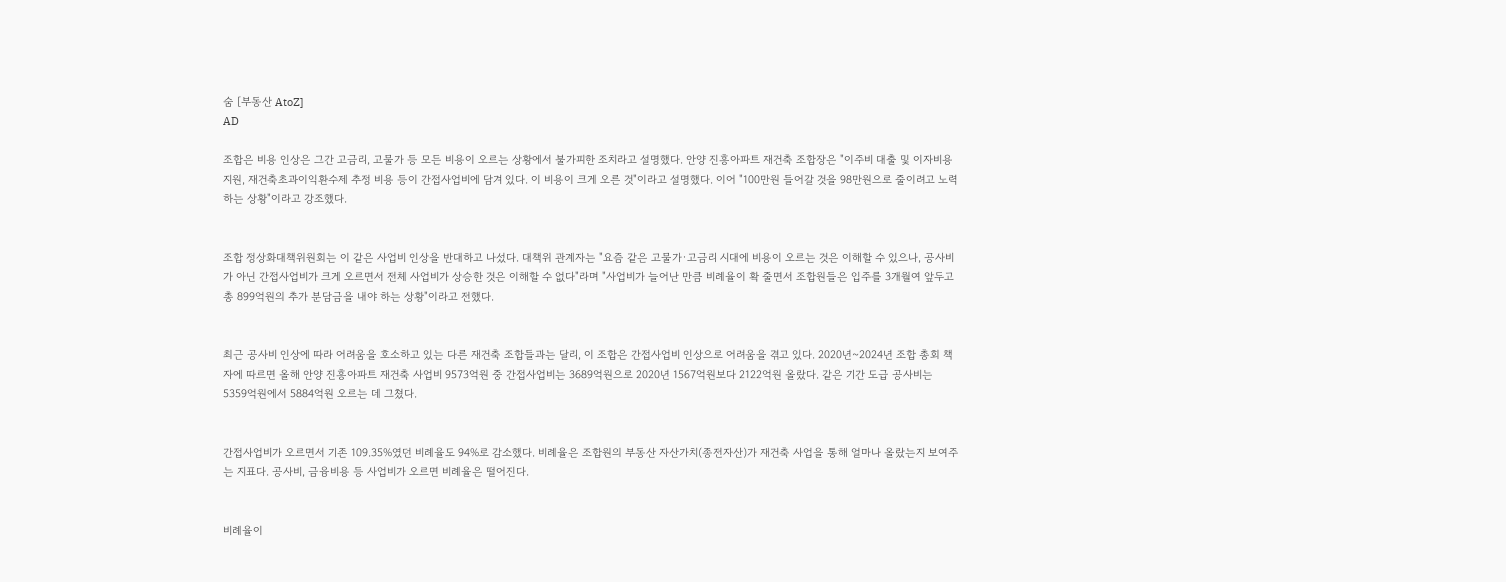숨 [부동산 AtoZ]
AD

조합은 비용 인상은 그간 고금리, 고물가 등 모든 비용이 오르는 상황에서 불가피한 조치라고 설명했다. 안양 진흥아파트 재건축 조합장은 "이주비 대출 및 이자비용 지원, 재건축초과이익환수제 추정 비용 등이 간접사업비에 담겨 있다. 이 비용이 크게 오른 것"이라고 설명했다. 이어 "100만원 들어갈 것을 98만원으로 줄이려고 노력하는 상황"이라고 강조했다.


조합 정상화대책위원회는 이 같은 사업비 인상을 반대하고 나섰다. 대책위 관계자는 "요즘 같은 고물가·고금리 시대에 비용이 오르는 것은 이해할 수 있으나, 공사비가 아닌 간접사업비가 크게 오르면서 전체 사업비가 상승한 것은 이해할 수 없다"라며 "사업비가 늘어난 만큼 비례율이 확 줄면서 조합원들은 입주를 3개월여 앞두고 총 899억원의 추가 분담금을 내야 하는 상황"이라고 전했다.


최근 공사비 인상에 따라 어려움을 호소하고 있는 다른 재건축 조합들과는 달리, 이 조합은 간접사업비 인상으로 어려움을 겪고 있다. 2020년~2024년 조합 총회 책자에 따르면 올해 안양 진흥아파트 재건축 사업비 9573억원 중 간접사업비는 3689억원으로 2020년 1567억원보다 2122억원 올랐다. 같은 기간 도급 공사비는 5359억원에서 5884억원 오르는 데 그쳤다.


간접사업비가 오르면서 기존 109.35%였던 비례율도 94%로 감소했다. 비례율은 조합원의 부동산 자산가치(종전자산)가 재건축 사업을 통해 얼마나 올랐는지 보여주는 지표다. 공사비, 금융비용 등 사업비가 오르면 비례율은 떨어진다.


비례율이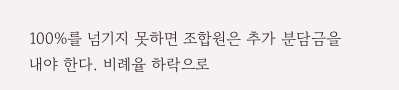100%를 넘기지 못하면 조합원은 추가 분담금을 내야 한다. 비례율 하락으로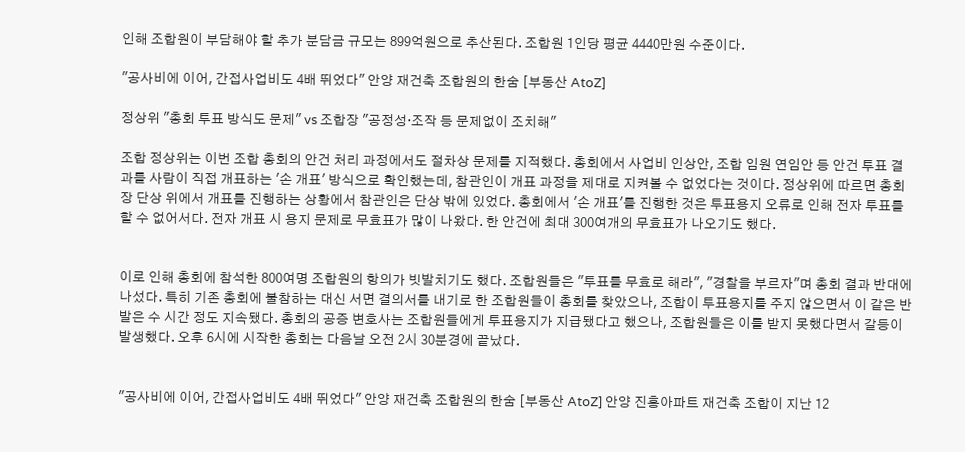인해 조합원이 부담해야 할 추가 분담금 규모는 899억원으로 추산된다. 조합원 1인당 평균 4440만원 수준이다.

"공사비에 이어, 간접사업비도 4배 뛰었다" 안양 재건축 조합원의 한숨 [부동산 AtoZ]

정상위 "총회 투표 방식도 문제" vs 조합장 "공정성·조작 등 문제없이 조치해"

조합 정상위는 이번 조합 총회의 안건 처리 과정에서도 절차상 문제를 지적했다. 총회에서 사업비 인상안, 조합 임원 연임안 등 안건 투표 결과를 사람이 직접 개표하는 '손 개표' 방식으로 확인했는데, 참관인이 개표 과정을 제대로 지켜볼 수 없었다는 것이다. 정상위에 따르면 총회장 단상 위에서 개표를 진행하는 상황에서 참관인은 단상 밖에 있었다. 총회에서 '손 개표'를 진행한 것은 투표용지 오류로 인해 전자 투표를 할 수 없어서다. 전자 개표 시 용지 문제로 무효표가 많이 나왔다. 한 안건에 최대 300여개의 무효표가 나오기도 했다.


이로 인해 총회에 참석한 800여명 조합원의 항의가 빗발치기도 했다. 조합원들은 "투표를 무효로 해라", "경찰을 부르자"며 총회 결과 반대에 나섰다. 특히 기존 총회에 불참하는 대신 서면 결의서를 내기로 한 조합원들이 총회를 찾았으나, 조합이 투표용지를 주지 않으면서 이 같은 반발은 수 시간 정도 지속됐다. 총회의 공증 변호사는 조합원들에게 투표용지가 지급됐다고 했으나, 조합원들은 이를 받지 못했다면서 갈등이 발생했다. 오후 6시에 시작한 총회는 다음날 오전 2시 30분경에 끝났다.


"공사비에 이어, 간접사업비도 4배 뛰었다" 안양 재건축 조합원의 한숨 [부동산 AtoZ] 안양 진흥아파트 재건축 조합이 지난 12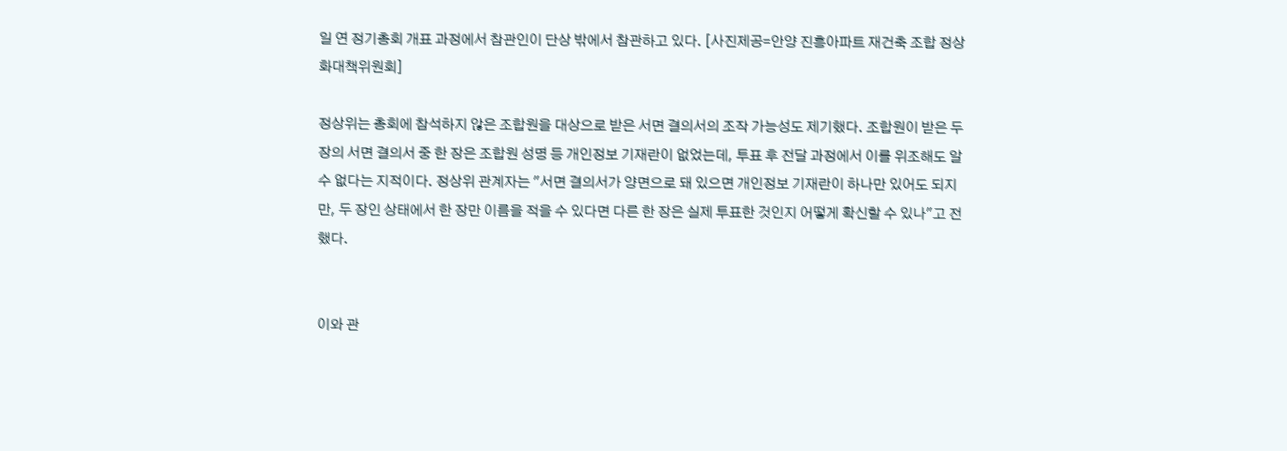일 연 정기총회 개표 과정에서 참관인이 단상 밖에서 참관하고 있다. [사진제공=안양 진흥아파트 재건축 조합 정상화대책위원회]

정상위는 총회에 참석하지 않은 조합원을 대상으로 받은 서면 결의서의 조작 가능성도 제기했다. 조합원이 받은 두 장의 서면 결의서 중 한 장은 조합원 성명 등 개인정보 기재란이 없었는데, 투표 후 전달 과정에서 이를 위조해도 알 수 없다는 지적이다. 정상위 관계자는 "서면 결의서가 양면으로 돼 있으면 개인정보 기재란이 하나만 있어도 되지만, 두 장인 상태에서 한 장만 이름을 적을 수 있다면 다른 한 장은 실제 투표한 것인지 어떻게 확신할 수 있나"고 전했다.


이와 관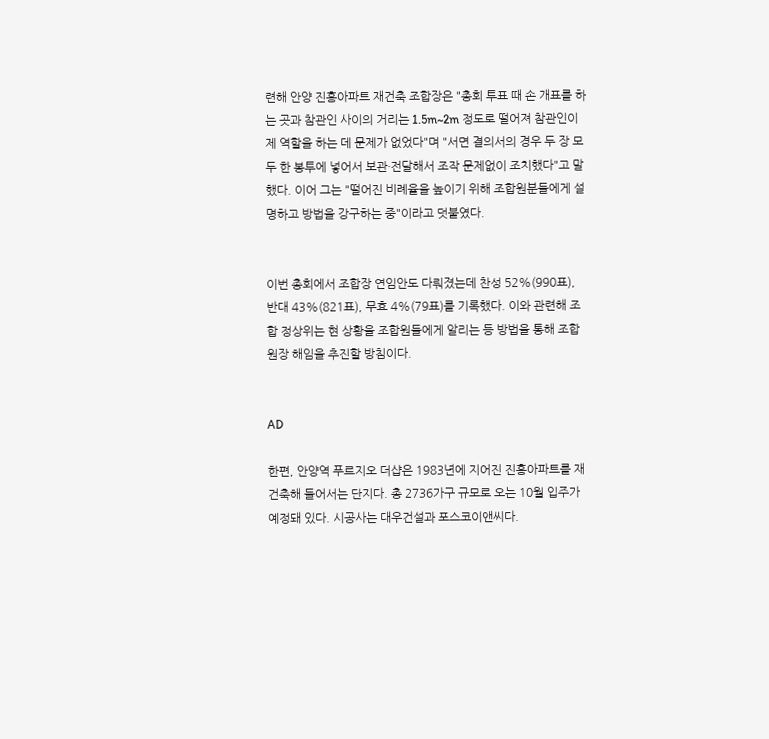련해 안양 진흥아파트 재건축 조합장은 "총회 투표 때 손 개표를 하는 곳과 참관인 사이의 거리는 1.5m~2m 정도로 떨어져 참관인이 제 역할을 하는 데 문제가 없었다"며 "서면 결의서의 경우 두 장 모두 한 봉투에 넣어서 보관·전달해서 조작 문제없이 조치했다"고 말했다. 이어 그는 "떨어진 비례율을 높이기 위해 조합원분들에게 설명하고 방법을 강구하는 중"이라고 덧붙였다.


이번 총회에서 조합장 연임안도 다뤄졌는데 찬성 52%(990표), 반대 43%(821표), 무효 4%(79표)를 기록했다. 이와 관련해 조합 정상위는 현 상황을 조합원들에게 알리는 등 방법을 통해 조합원장 해임을 추진할 방침이다.


AD

한편, 안양역 푸르지오 더샵은 1983년에 지어진 진흥아파트를 재건축해 들어서는 단지다. 총 2736가구 규모로 오는 10월 입주가 예정돼 있다. 시공사는 대우건설과 포스코이앤씨다.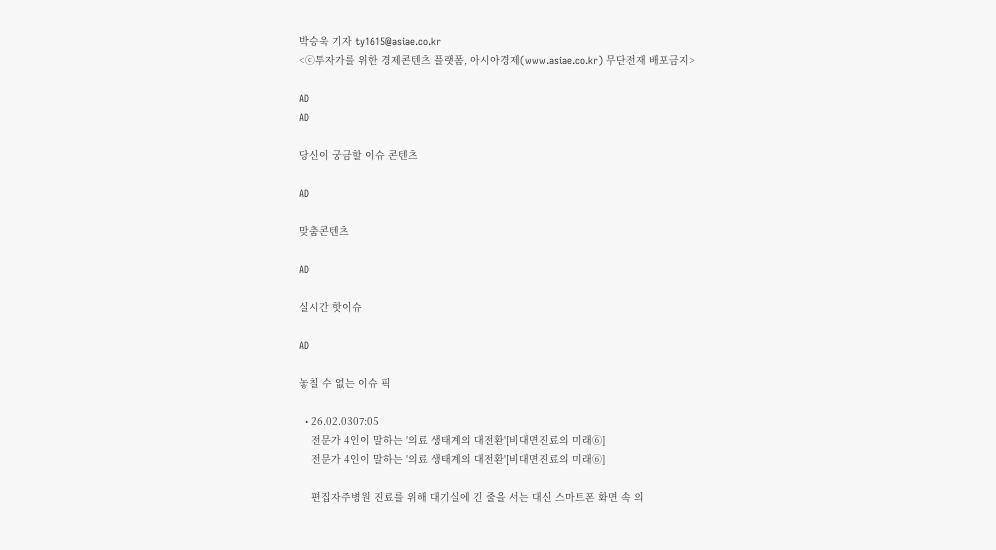박승욱 기자 ty1615@asiae.co.kr
<ⓒ투자가를 위한 경제콘텐츠 플랫폼, 아시아경제(www.asiae.co.kr) 무단전재 배포금지>

AD
AD

당신이 궁금할 이슈 콘텐츠

AD

맞춤콘텐츠

AD

실시간 핫이슈

AD

놓칠 수 없는 이슈 픽

  • 26.02.0307:05
    전문가 4인이 말하는 '의료 생태계의 대전환'[비대면진료의 미래⑥]
    전문가 4인이 말하는 '의료 생태계의 대전환'[비대면진료의 미래⑥]

    편집자주병원 진료를 위해 대기실에 긴 줄을 서는 대신 스마트폰 화면 속 의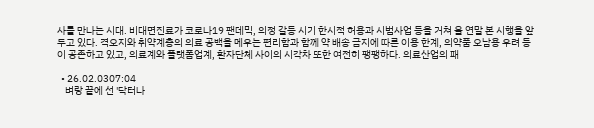사를 만나는 시대. 비대면진료가 코로나19 팬데믹, 의정 갈등 시기 한시적 허용과 시범사업 등을 거쳐 올 연말 본 시행을 앞두고 있다. 격오지와 취약계층의 의료 공백을 메우는 편리함과 함께 약 배송 금지에 따른 이용 한계, 의약품 오남용 우려 등이 공존하고 있고, 의료계와 플랫폼업계, 환자단체 사이의 시각차 또한 여전히 팽팽하다. 의료산업의 패

  • 26.02.0307:04
    벼랑 끝에 선 '닥터나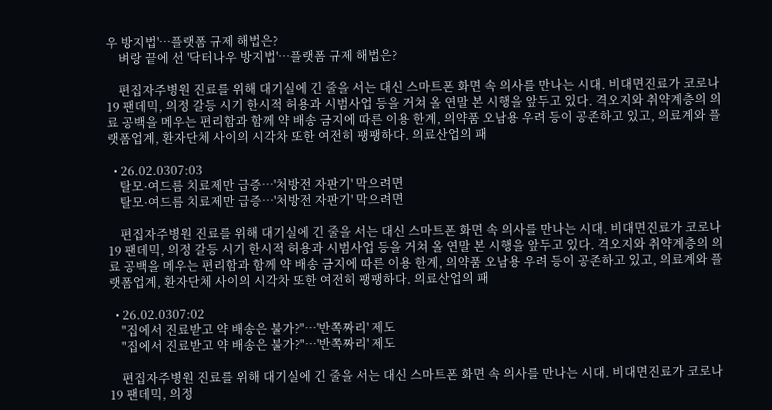우 방지법'…플랫폼 규제 해법은?
    벼랑 끝에 선 '닥터나우 방지법'…플랫폼 규제 해법은?

    편집자주병원 진료를 위해 대기실에 긴 줄을 서는 대신 스마트폰 화면 속 의사를 만나는 시대. 비대면진료가 코로나19 팬데믹, 의정 갈등 시기 한시적 허용과 시범사업 등을 거쳐 올 연말 본 시행을 앞두고 있다. 격오지와 취약계층의 의료 공백을 메우는 편리함과 함께 약 배송 금지에 따른 이용 한계, 의약품 오남용 우려 등이 공존하고 있고, 의료계와 플랫폼업계, 환자단체 사이의 시각차 또한 여전히 팽팽하다. 의료산업의 패

  • 26.02.0307:03
    탈모·여드름 치료제만 급증…'처방전 자판기' 막으려면
    탈모·여드름 치료제만 급증…'처방전 자판기' 막으려면

    편집자주병원 진료를 위해 대기실에 긴 줄을 서는 대신 스마트폰 화면 속 의사를 만나는 시대. 비대면진료가 코로나19 팬데믹, 의정 갈등 시기 한시적 허용과 시범사업 등을 거쳐 올 연말 본 시행을 앞두고 있다. 격오지와 취약계층의 의료 공백을 메우는 편리함과 함께 약 배송 금지에 따른 이용 한계, 의약품 오남용 우려 등이 공존하고 있고, 의료계와 플랫폼업계, 환자단체 사이의 시각차 또한 여전히 팽팽하다. 의료산업의 패

  • 26.02.0307:02
    "집에서 진료받고 약 배송은 불가?"…'반쪽짜리' 제도
    "집에서 진료받고 약 배송은 불가?"…'반쪽짜리' 제도

    편집자주병원 진료를 위해 대기실에 긴 줄을 서는 대신 스마트폰 화면 속 의사를 만나는 시대. 비대면진료가 코로나19 팬데믹, 의정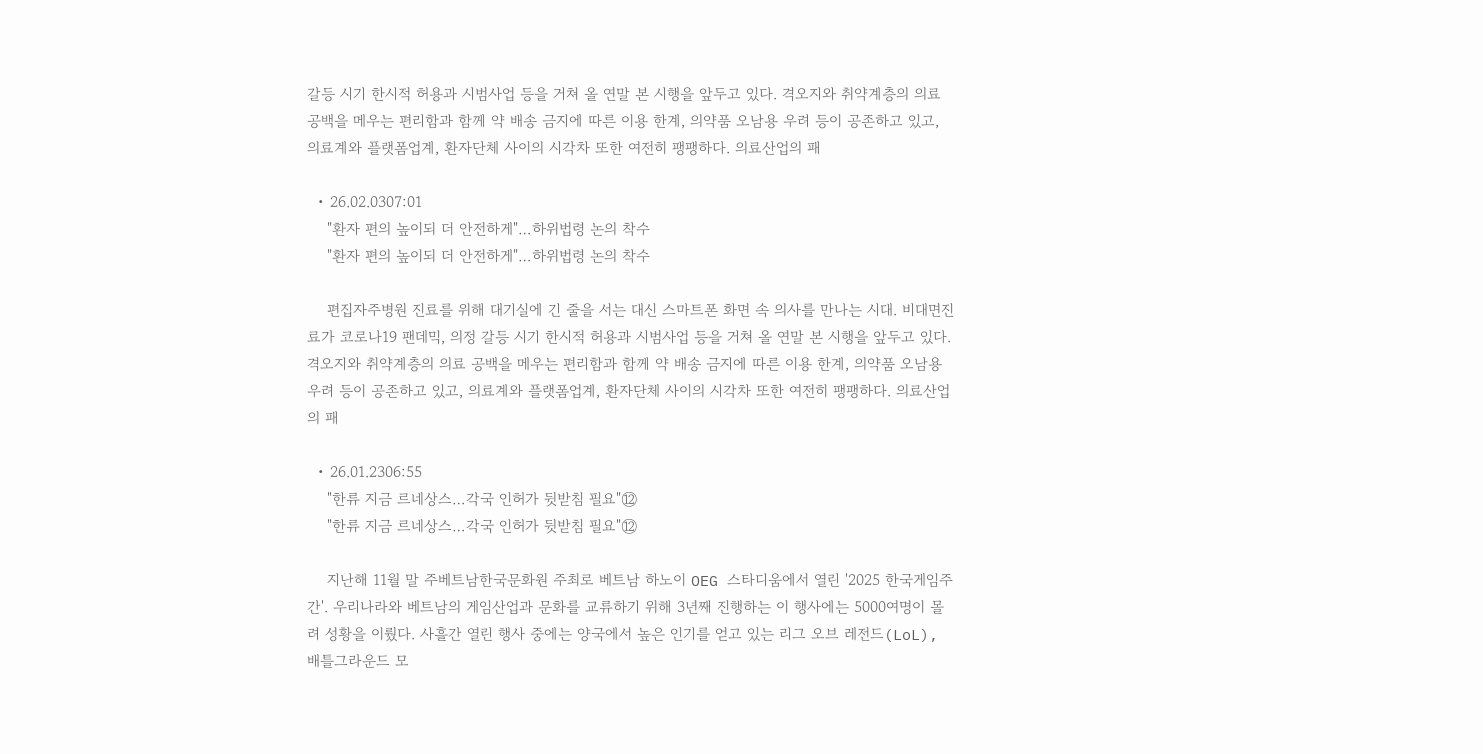갈등 시기 한시적 허용과 시범사업 등을 거쳐 올 연말 본 시행을 앞두고 있다. 격오지와 취약계층의 의료 공백을 메우는 편리함과 함께 약 배송 금지에 따른 이용 한계, 의약품 오남용 우려 등이 공존하고 있고, 의료계와 플랫폼업계, 환자단체 사이의 시각차 또한 여전히 팽팽하다. 의료산업의 패

  • 26.02.0307:01
    "환자 편의 높이되 더 안전하게"…하위법령 논의 착수
    "환자 편의 높이되 더 안전하게"…하위법령 논의 착수

    편집자주병원 진료를 위해 대기실에 긴 줄을 서는 대신 스마트폰 화면 속 의사를 만나는 시대. 비대면진료가 코로나19 팬데믹, 의정 갈등 시기 한시적 허용과 시범사업 등을 거쳐 올 연말 본 시행을 앞두고 있다. 격오지와 취약계층의 의료 공백을 메우는 편리함과 함께 약 배송 금지에 따른 이용 한계, 의약품 오남용 우려 등이 공존하고 있고, 의료계와 플랫폼업계, 환자단체 사이의 시각차 또한 여전히 팽팽하다. 의료산업의 패

  • 26.01.2306:55
    "한류 지금 르네상스…각국 인허가 뒷받침 필요"⑫
    "한류 지금 르네상스…각국 인허가 뒷받침 필요"⑫

    지난해 11월 말 주베트남한국문화원 주최로 베트남 하노이 OEG 스타디움에서 열린 '2025 한국게임주간'. 우리나라와 베트남의 게임산업과 문화를 교류하기 위해 3년째 진행하는 이 행사에는 5000여명이 몰려 성황을 이뤘다. 사흘간 열린 행사 중에는 양국에서 높은 인기를 얻고 있는 리그 오브 레전드(LoL), 배틀그라운드 모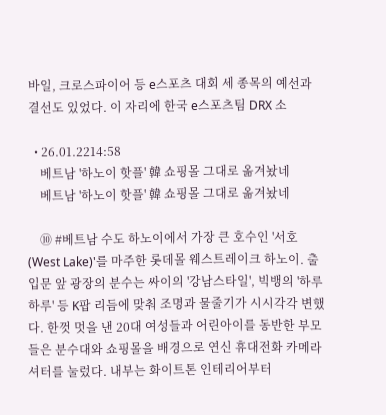바일, 크로스파이어 등 e스포츠 대회 세 종목의 예선과 결선도 있었다. 이 자리에 한국 e스포츠팀 DRX 소

  • 26.01.2214:58
    베트남 '하노이 핫플' 韓 쇼핑몰 그대로 옮겨놨네
    베트남 '하노이 핫플' 韓 쇼핑몰 그대로 옮겨놨네

    ⑩ #베트남 수도 하노이에서 가장 큰 호수인 '서호(West Lake)'를 마주한 롯데몰 웨스트레이크 하노이. 출입문 앞 광장의 분수는 싸이의 '강남스타일', 빅뱅의 '하루하루' 등 K팝 리듬에 맞춰 조명과 물줄기가 시시각각 변했다. 한껏 멋을 낸 20대 여성들과 어린아이를 동반한 부모들은 분수대와 쇼핑몰을 배경으로 연신 휴대전화 카메라 셔터를 눌렀다. 내부는 화이트톤 인테리어부터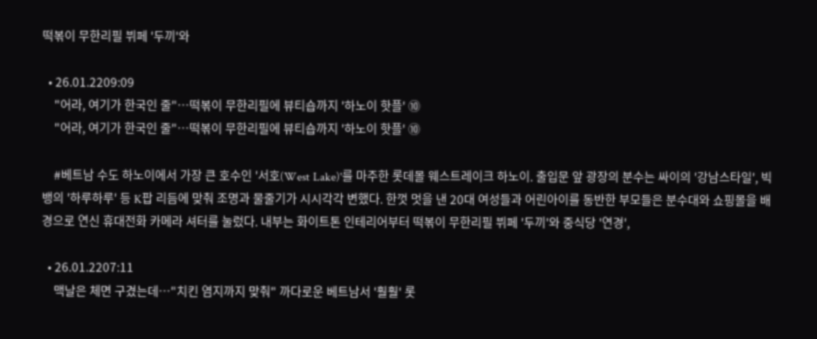떡볶이 무한리필 뷔페 '두끼'와

  • 26.01.2209:09
    "어라, 여기가 한국인 줄"…떡볶이 무한리필에 뷰티숍까지 '하노이 핫플' ⑩
    "어라, 여기가 한국인 줄"…떡볶이 무한리필에 뷰티숍까지 '하노이 핫플' ⑩

    #베트남 수도 하노이에서 가장 큰 호수인 '서호(West Lake)'를 마주한 롯데몰 웨스트레이크 하노이. 출입문 앞 광장의 분수는 싸이의 '강남스타일', 빅뱅의 '하루하루' 등 K팝 리듬에 맞춰 조명과 물줄기가 시시각각 변했다. 한껏 멋을 낸 20대 여성들과 어린아이를 동반한 부모들은 분수대와 쇼핑몰을 배경으로 연신 휴대전화 카메라 셔터를 눌렀다. 내부는 화이트톤 인테리어부터 떡볶이 무한리필 뷔페 '두끼'와 중식당 '연경',

  • 26.01.2207:11
    맥날은 체면 구겼는데…"치킨 염지까지 맞춰" 까다로운 베트남서 '훨훨' 롯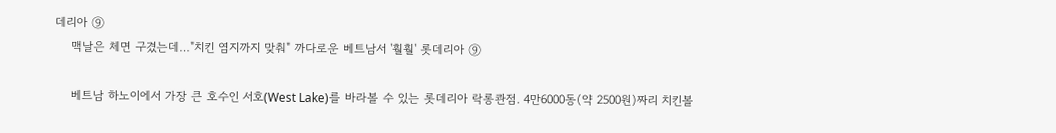데리아 ⑨
    맥날은 체면 구겼는데…"치킨 염지까지 맞춰" 까다로운 베트남서 '훨훨' 롯데리아 ⑨

    베트남 하노이에서 가장 큰 호수인 서호(West Lake)를 바라볼 수 있는 롯데리아 락롱콴점. 4만6000동(약 2500원)짜리 치킨볼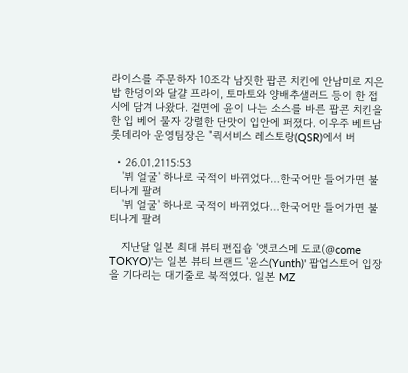라이스를 주문하자 10조각 남짓한 팝콘 치킨에 안남미로 지은 밥 한덩이와 달걀 프라이, 토마토와 양배추샐러드 등이 한 접시에 담겨 나왔다. 겉면에 윤이 나는 소스를 바른 팝콘 치킨을 한 입 베어 물자 강렬한 단맛이 입안에 퍼졌다. 이우주 베트남 롯데리아 운영팀장은 "퀵서비스 레스토랑(QSR)에서 버

  • 26.01.2115:53
    '뷔 얼굴' 하나로 국적이 바뀌었다…한국어만 들어가면 불티나게 팔려
    '뷔 얼굴' 하나로 국적이 바뀌었다…한국어만 들어가면 불티나게 팔려

    지난달 일본 최대 뷰티 편집숍 '앳코스메 도쿄(@come TOKYO)'는 일본 뷰티 브랜드 '윤스(Yunth)' 팝업스토어 입장을 기다리는 대기줄로 북적였다. 일본 MZ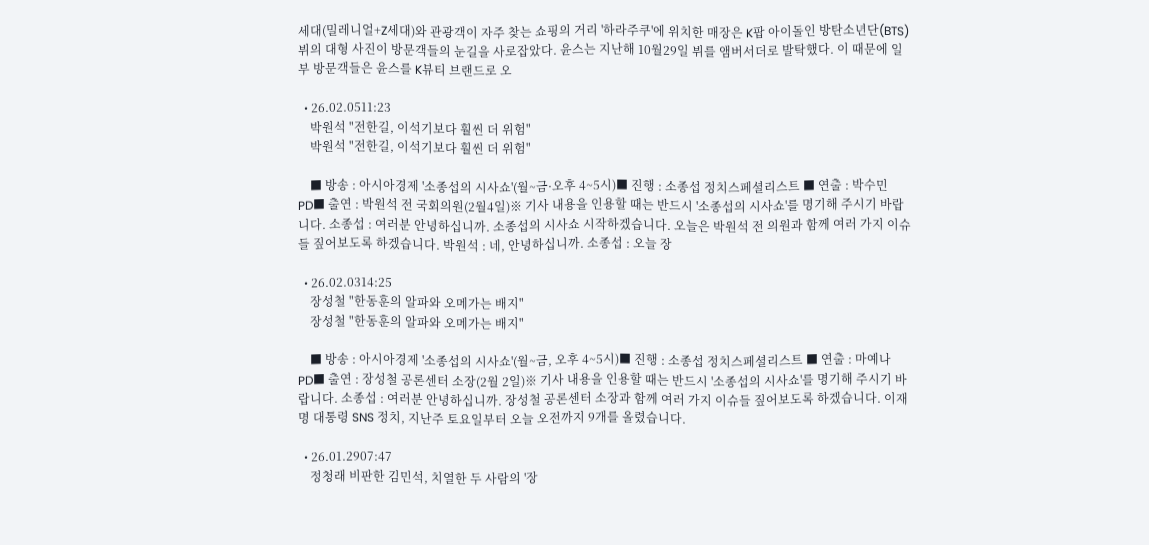세대(밀레니얼+Z세대)와 관광객이 자주 찾는 쇼핑의 거리 '하라주쿠'에 위치한 매장은 K팝 아이돌인 방탄소년단(BTS) 뷔의 대형 사진이 방문객들의 눈길을 사로잡았다. 윤스는 지난해 10월29일 뷔를 앰버서더로 발탁했다. 이 때문에 일부 방문객들은 윤스를 K뷰티 브랜드로 오

  • 26.02.0511:23
    박원석 "전한길, 이석기보다 훨씬 더 위험"
    박원석 "전한길, 이석기보다 훨씬 더 위험"

    ■ 방송 : 아시아경제 '소종섭의 시사쇼'(월~금·오후 4~5시)■ 진행 : 소종섭 정치스페셜리스트 ■ 연출 : 박수민 PD■ 출연 : 박원석 전 국회의원(2월4일)※ 기사 내용을 인용할 때는 반드시 '소종섭의 시사쇼'를 명기해 주시기 바랍니다. 소종섭 : 여러분 안녕하십니까. 소종섭의 시사쇼 시작하겠습니다. 오늘은 박원석 전 의원과 함께 여러 가지 이슈들 짚어보도록 하겠습니다. 박원석 : 네, 안녕하십니까. 소종섭 : 오늘 장

  • 26.02.0314:25
    장성철 "한동훈의 알파와 오메가는 배지"
    장성철 "한동훈의 알파와 오메가는 배지"

    ■ 방송 : 아시아경제 '소종섭의 시사쇼'(월~금, 오후 4~5시)■ 진행 : 소종섭 정치스페셜리스트 ■ 연출 : 마예나 PD■ 출연 : 장성철 공론센터 소장(2월 2일)※ 기사 내용을 인용할 때는 반드시 '소종섭의 시사쇼'를 명기해 주시기 바랍니다. 소종섭 : 여러분 안녕하십니까. 장성철 공론센터 소장과 함께 여러 가지 이슈들 짚어보도록 하겠습니다. 이재명 대통령 SNS 정치, 지난주 토요일부터 오늘 오전까지 9개를 올렸습니다.

  • 26.01.2907:47
    정청래 비판한 김민석, 치열한 두 사람의 '장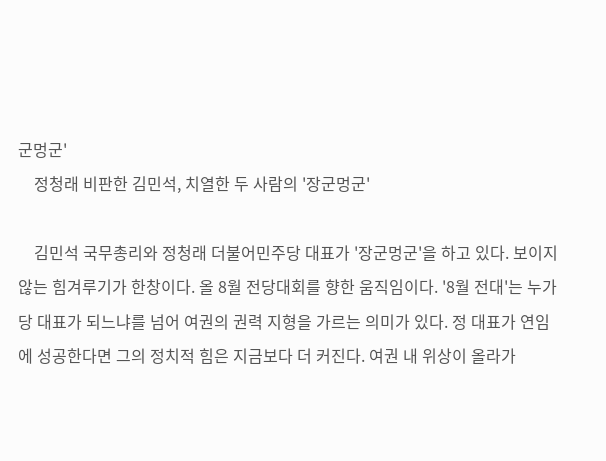군멍군'
    정청래 비판한 김민석, 치열한 두 사람의 '장군멍군'

    김민석 국무총리와 정청래 더불어민주당 대표가 '장군멍군'을 하고 있다. 보이지 않는 힘겨루기가 한창이다. 올 8월 전당대회를 향한 움직임이다. '8월 전대'는 누가 당 대표가 되느냐를 넘어 여권의 권력 지형을 가르는 의미가 있다. 정 대표가 연임에 성공한다면 그의 정치적 힘은 지금보다 더 커진다. 여권 내 위상이 올라가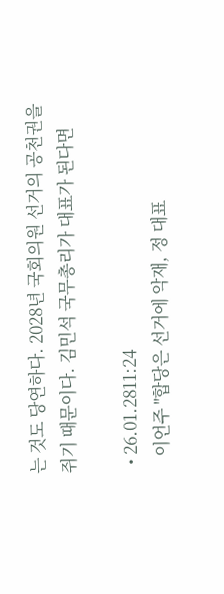는 것도 당연하다. 2028년 국회의원 선거의 공천권을 쥐기 때문이다. 김민석 국무총리가 대표가 된다면

  • 26.01.2811:24
    이언주 "합당은 선거에 악재, 정 대표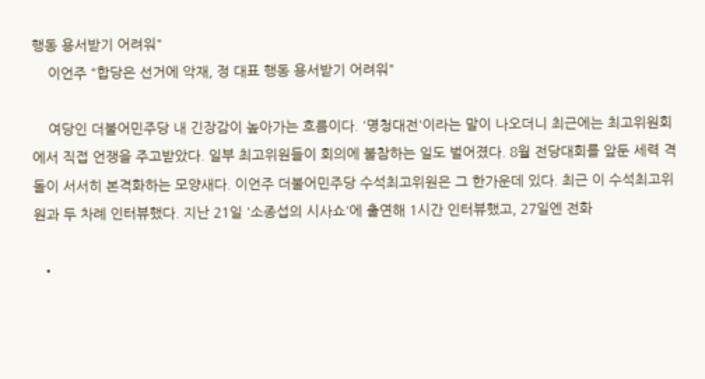행동 용서받기 어려워"
    이언주 "합당은 선거에 악재, 정 대표 행동 용서받기 어려워"

    여당인 더불어민주당 내 긴장감이 높아가는 흐름이다. '명청대전'이라는 말이 나오더니 최근에는 최고위원회에서 직접 언쟁을 주고받았다. 일부 최고위원들이 회의에 불참하는 일도 벌어졌다. 8월 전당대회를 앞둔 세력 격돌이 서서히 본격화하는 모양새다. 이언주 더불어민주당 수석최고위원은 그 한가운데 있다. 최근 이 수석최고위원과 두 차례 인터뷰했다. 지난 21일 '소종섭의 시사쇼'에 출연해 1시간 인터뷰했고, 27일엔 전화

  •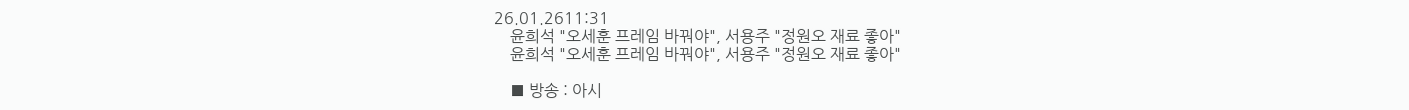26.01.2611:31
    윤희석 "오세훈 프레임 바꿔야", 서용주 "정원오 재료 좋아"
    윤희석 "오세훈 프레임 바꿔야", 서용주 "정원오 재료 좋아"

    ■ 방송 : 아시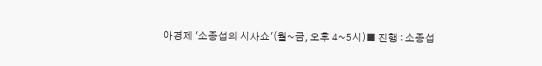아경제 '소종섭의 시사쇼'(월~금, 오후 4~5시)■ 진행 : 소종섭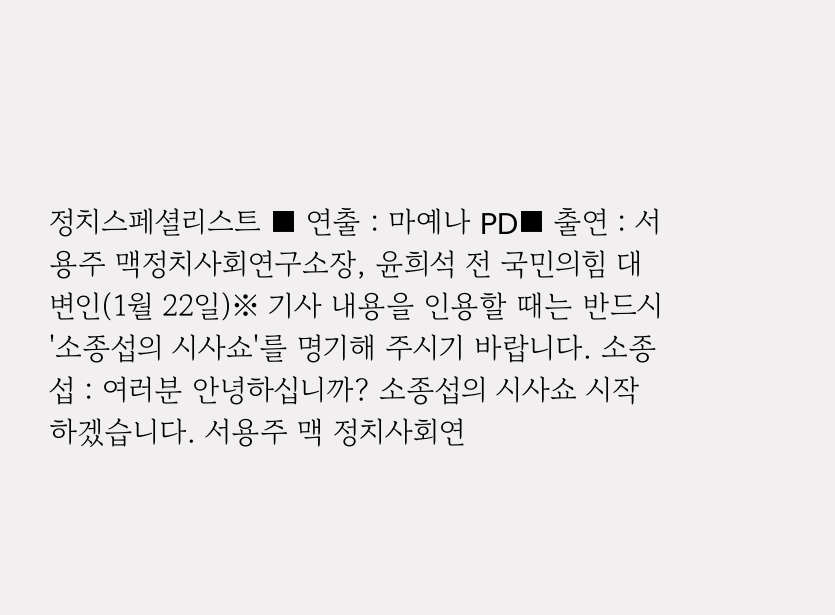정치스페셜리스트 ■ 연출 : 마예나 PD■ 출연 : 서용주 맥정치사회연구소장, 윤희석 전 국민의힘 대변인(1월 22일)※ 기사 내용을 인용할 때는 반드시 '소종섭의 시사쇼'를 명기해 주시기 바랍니다. 소종섭 : 여러분 안녕하십니까? 소종섭의 시사쇼 시작하겠습니다. 서용주 맥 정치사회연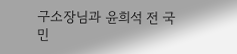구소장님과 윤희석 전 국민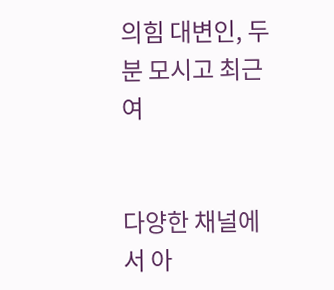의힘 대변인, 두 분 모시고 최근 여


다양한 채널에서 아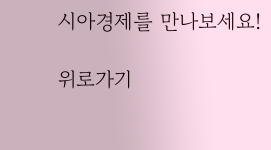시아경제를 만나보세요!

위로가기